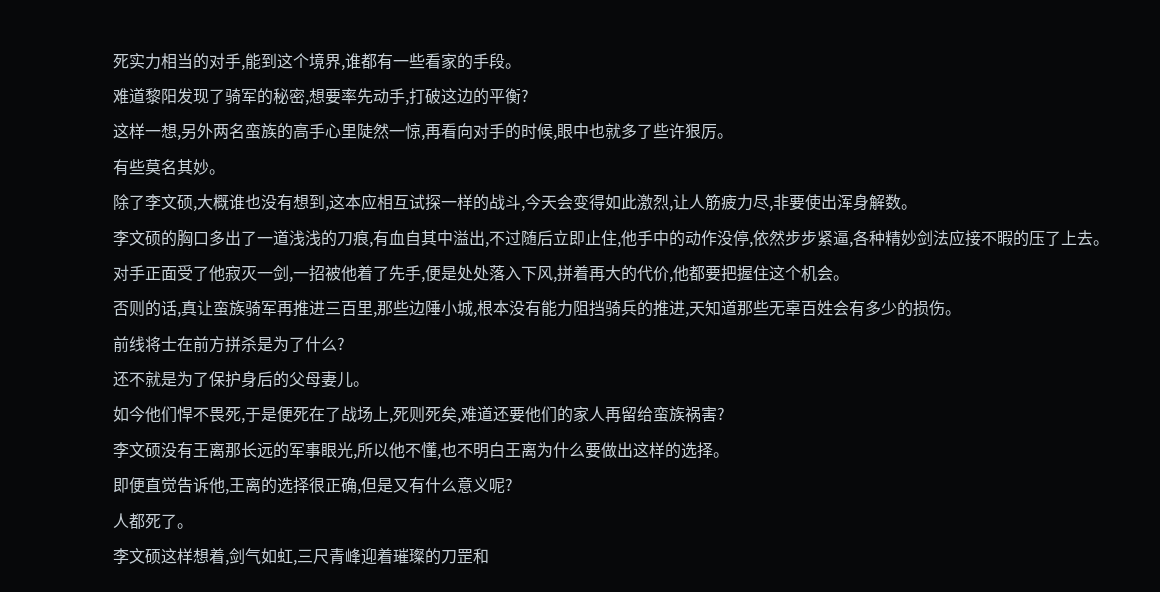死实力相当的对手,能到这个境界,谁都有一些看家的手段。
难道黎阳发现了骑军的秘密,想要率先动手,打破这边的平衡?
这样一想,另外两名蛮族的高手心里陡然一惊,再看向对手的时候,眼中也就多了些许狠厉。
有些莫名其妙。
除了李文硕,大概谁也没有想到,这本应相互试探一样的战斗,今天会变得如此激烈,让人筋疲力尽,非要使出浑身解数。
李文硕的胸口多出了一道浅浅的刀痕,有血自其中溢出,不过随后立即止住,他手中的动作没停,依然步步紧逼,各种精妙剑法应接不暇的压了上去。
对手正面受了他寂灭一剑,一招被他着了先手,便是处处落入下风,拼着再大的代价,他都要把握住这个机会。
否则的话,真让蛮族骑军再推进三百里,那些边陲小城,根本没有能力阻挡骑兵的推进,天知道那些无辜百姓会有多少的损伤。
前线将士在前方拼杀是为了什么?
还不就是为了保护身后的父母妻儿。
如今他们悍不畏死,于是便死在了战场上,死则死矣,难道还要他们的家人再留给蛮族祸害?
李文硕没有王离那长远的军事眼光,所以他不懂,也不明白王离为什么要做出这样的选择。
即便直觉告诉他,王离的选择很正确,但是又有什么意义呢?
人都死了。
李文硕这样想着,剑气如虹,三尺青峰迎着璀璨的刀罡和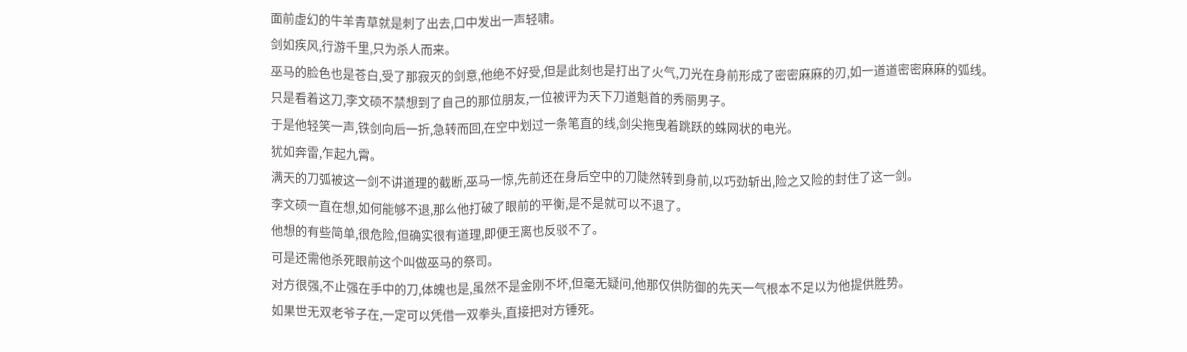面前虚幻的牛羊青草就是刺了出去,口中发出一声轻啸。
剑如疾风,行游千里,只为杀人而来。
巫马的脸色也是苍白,受了那寂灭的剑意,他绝不好受,但是此刻也是打出了火气,刀光在身前形成了密密麻麻的刃,如一道道密密麻麻的弧线。
只是看着这刀,李文硕不禁想到了自己的那位朋友,一位被评为天下刀道魁首的秀丽男子。
于是他轻笑一声,铁剑向后一折,急转而回,在空中划过一条笔直的线,剑尖拖曳着跳跃的蛛网状的电光。
犹如奔雷,乍起九霄。
满天的刀弧被这一剑不讲道理的截断,巫马一惊,先前还在身后空中的刀陡然转到身前,以巧劲斩出,险之又险的封住了这一剑。
李文硕一直在想,如何能够不退,那么他打破了眼前的平衡,是不是就可以不退了。
他想的有些简单,很危险,但确实很有道理,即便王离也反驳不了。
可是还需他杀死眼前这个叫做巫马的祭司。
对方很强,不止强在手中的刀,体魄也是,虽然不是金刚不坏,但毫无疑问,他那仅供防御的先天一气根本不足以为他提供胜势。
如果世无双老爷子在,一定可以凭借一双拳头,直接把对方锤死。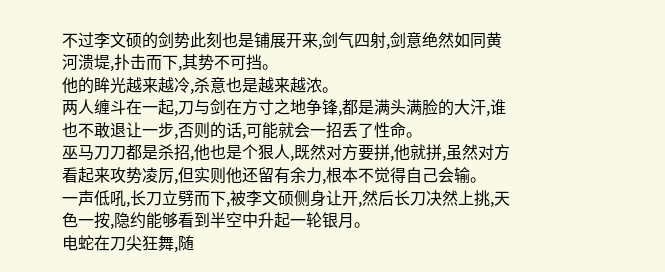不过李文硕的剑势此刻也是铺展开来,剑气四射,剑意绝然如同黄河溃堤,扑击而下,其势不可挡。
他的眸光越来越冷,杀意也是越来越浓。
两人缠斗在一起,刀与剑在方寸之地争锋,都是满头满脸的大汗,谁也不敢退让一步,否则的话,可能就会一招丢了性命。
巫马刀刀都是杀招,他也是个狠人,既然对方要拼,他就拼,虽然对方看起来攻势凌厉,但实则他还留有余力,根本不觉得自己会输。
一声低吼,长刀立劈而下,被李文硕侧身让开,然后长刀决然上挑,天色一按,隐约能够看到半空中升起一轮银月。
电蛇在刀尖狂舞,随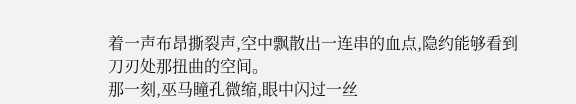着一声布昂撕裂声,空中飘散出一连串的血点,隐约能够看到刀刃处那扭曲的空间。
那一刻,巫马瞳孔微缩,眼中闪过一丝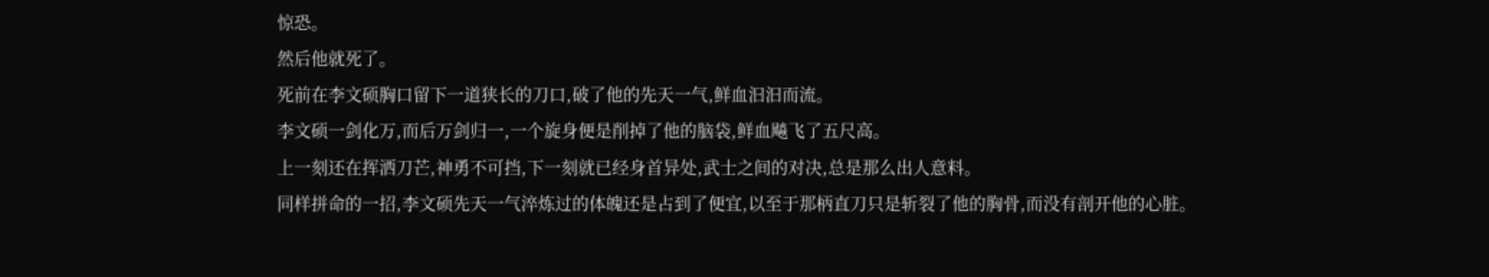惊恐。
然后他就死了。
死前在李文硕胸口留下一道狭长的刀口,破了他的先天一气,鲜血汩汩而流。
李文硕一剑化万,而后万剑归一,一个旋身便是削掉了他的脑袋,鲜血飚飞了五尺高。
上一刻还在挥洒刀芒,神勇不可挡,下一刻就已经身首异处,武士之间的对决,总是那么出人意料。
同样拼命的一招,李文硕先天一气淬炼过的体魄还是占到了便宜,以至于那柄直刀只是斩裂了他的胸骨,而没有剖开他的心脏。